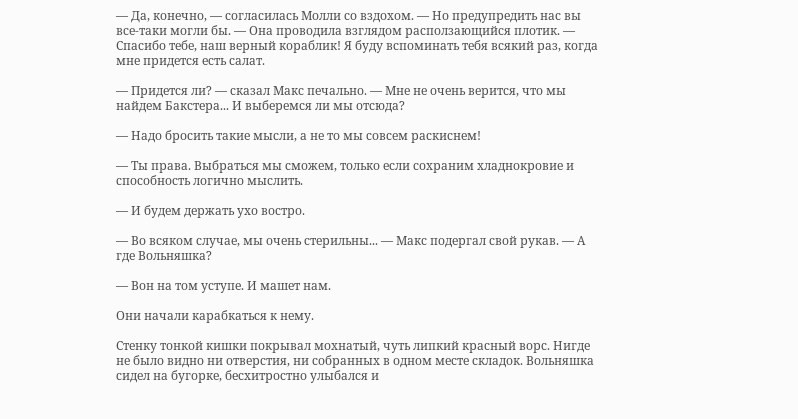— Да, конечно, — согласилась Молли со вздохом. — Но предупредить нас вы все-таки могли бы. — Она проводила взглядом расползающийся плотик. — Спасибо тебе, наш верный кораблик! Я буду вспоминать тебя всякий раз, когда мне придется есть салат.

— Придется ли? — сказал Макс печально. — Мне не очень верится, что мы найдем Бакстера... И выберемся ли мы отсюда?

— Надо бросить такие мысли, а не то мы совсем раскиснем!

— Ты права. Выбраться мы сможем, только если сохраним хладнокровие и способность логично мыслить.

— И будем держать ухо востро.

— Во всяком случае, мы очень стерильны... — Макс подергал свой рукав. — А где Вольняшка?

— Вон на том уступе. И машет нам.

Они начали карабкаться к нему.

Стенку тонкой кишки покрывал мохнатый, чуть липкий красный ворс. Нигде не было видно ни отверстия, ни собранных в одном месте складок. Вольняшка сидел на бугорке, бесхитростно улыбался и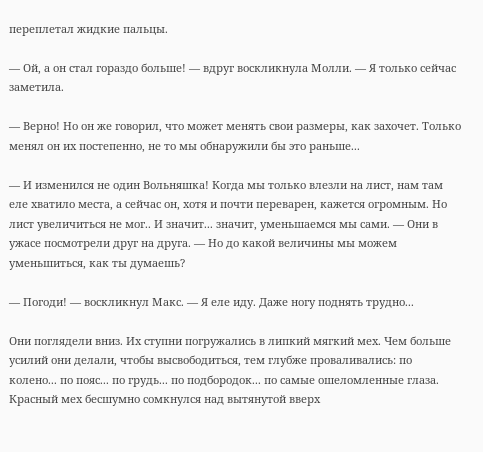переплетал жидкие пальцы.

— Ой, а он стал гораздо больше! — вдруг воскликнула Молли. — Я только сейчас заметила.

— Верно! Но он же говорил, что может менять свои размеры, как захочет. Только менял он их постепенно, не то мы обнаружили бы это раньше...

— И изменился не один Вольняшка! Когда мы только влезли на лист, нам там еле хватило места, а сейчас он, хотя и почти переварен, кажется огромным. Но лист увеличиться не мог.. И значит... значит, уменьшаемся мы сами. — Они в ужасе посмотрели друг на друга. — Но до какой величины мы можем уменьшиться, как ты думаешь?

— Погоди! — воскликнул Макс. — Я еле иду. Даже ногу поднять трудно...

Они поглядели вниз. Их ступни погружались в липкий мягкий мех. Чем больше усилий они делали, чтобы высвободиться, тем глубже проваливались: по колено... по пояс... по грудь... по подбородок... по самые ошеломленные глаза. Красный мех бесшумно сомкнулся над вытянутой вверх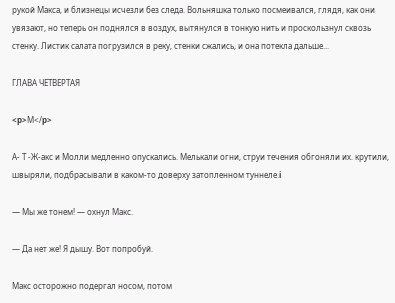рукой Макса, и близнецы исчезли без следа. Вольняшка только посмеивался, глядя, как они увязают, но теперь он поднялся в воздух, вытянулся в тонкую нить и проскользнул сквозь стенку. Листик салата погрузился в реку, стенки сжались, и она потекла дальше...

ГЛАВА ЧЕТВЕРТАЯ

<p>М</p>

А- Т -Ж-акс и Молли медленно опускались. Мелькали огни, струи течения обгоняли их. крутили, швыряли, подбрасывали в каком-то доверху затопленном туннеле.i

— Мы же тонем! — охнул Макс.

— Да нет же! Я дышу. Вот попробуй.

Макс осторожно подергал носом, потом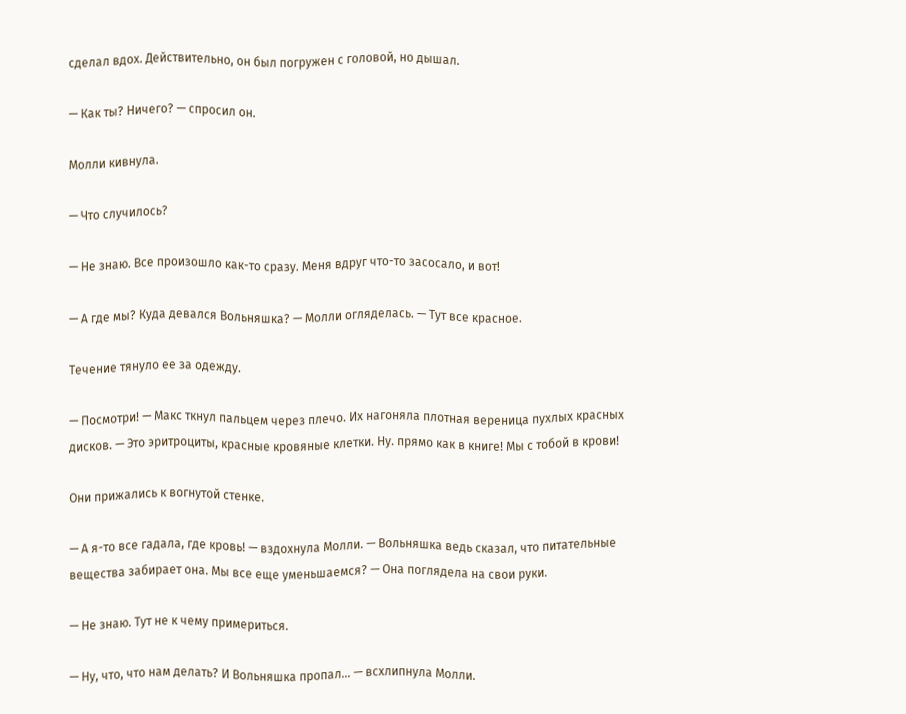сделал вдох. Действительно, он был погружен с головой, но дышал.

— Как ты? Ничего? — спросил он.

Молли кивнула.

— Что случилось?

— Не знаю. Все произошло как-то сразу. Меня вдруг что-то засосало, и вот!

— А где мы? Куда девался Вольняшка? — Молли огляделась. — Тут все красное.

Течение тянуло ее за одежду.

— Посмотри! — Макс ткнул пальцем через плечо. Их нагоняла плотная вереница пухлых красных дисков. — Это эритроциты, красные кровяные клетки. Ну. прямо как в книге! Мы с тобой в крови!

Они прижались к вогнутой стенке.

— А я-то все гадала, где кровь! — вздохнула Молли. — Вольняшка ведь сказал, что питательные вещества забирает она. Мы все еще уменьшаемся? — Она поглядела на свои руки.

— Не знаю. Тут не к чему примериться.

— Ну, что, что нам делать? И Вольняшка пропал... — всхлипнула Молли.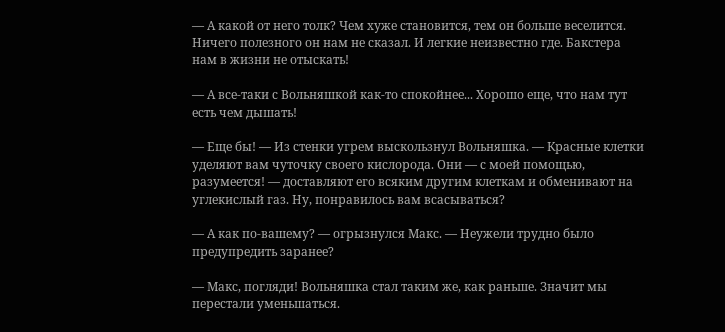— А какой от него толк? Чем хуже становится, тем он больше веселится. Ничего полезного он нам не сказал. И легкие неизвестно где. Бакстера нам в жизни не отыскать!

— А все-таки с Вольняшкой как-то спокойнее... Хорошо еще, что нам тут есть чем дышать!

— Еще бы! — Из стенки угрем выскользнул Вольняшка. — Красные клетки уделяют вам чуточку своего кислорода. Они — с моей помощью, разумеется! — доставляют его всяким другим клеткам и обменивают на углекислый газ. Ну, понравилось вам всасываться?

— А как по-вашему? — огрызнулся Макс. — Неужели трудно было предупредить заранее?

— Макс, погляди! Вольняшка стал таким же, как раньше. Значит мы перестали уменьшаться.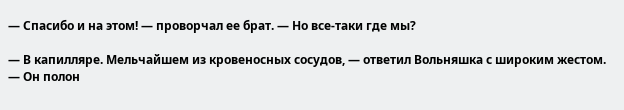— Спасибо и на этом! — проворчал ее брат. — Но все-таки где мы?

— В капилляре. Мельчайшем из кровеносных сосудов, — ответил Вольняшка с широким жестом. — Он полон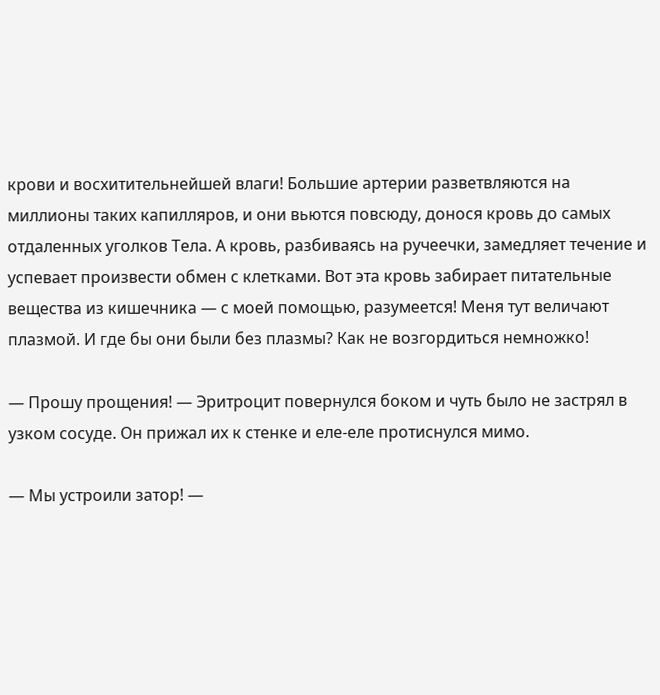крови и восхитительнейшей влаги! Большие артерии разветвляются на миллионы таких капилляров, и они вьются повсюду, донося кровь до самых отдаленных уголков Тела. А кровь, разбиваясь на ручеечки, замедляет течение и успевает произвести обмен с клетками. Вот эта кровь забирает питательные вещества из кишечника — с моей помощью, разумеется! Меня тут величают плазмой. И где бы они были без плазмы? Как не возгордиться немножко!

— Прошу прощения! — Эритроцит повернулся боком и чуть было не застрял в узком сосуде. Он прижал их к стенке и еле-еле протиснулся мимо.

— Мы устроили затор! —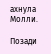ахнула Молли.

Позади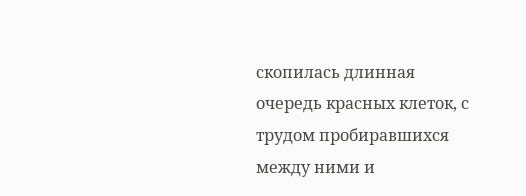скопилась длинная очередь красных клеток, с трудом пробиравшихся между ними и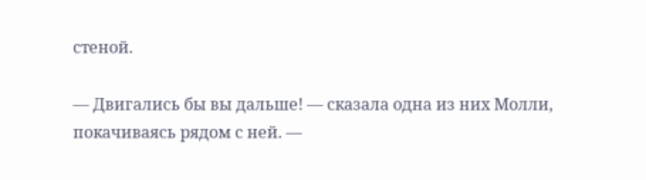стеной.

— Двигались бы вы дальше! — сказала одна из них Молли, покачиваясь рядом с ней. —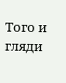Того и гляди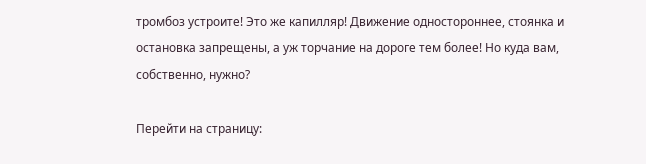тромбоз устроите! Это же капилляр! Движение одностороннее, стоянка и остановка запрещены, а уж торчание на дороге тем более! Но куда вам, собственно, нужно?

Перейти на страницу: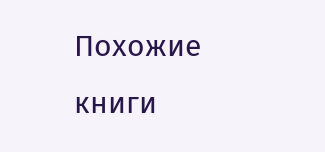Похожие книги